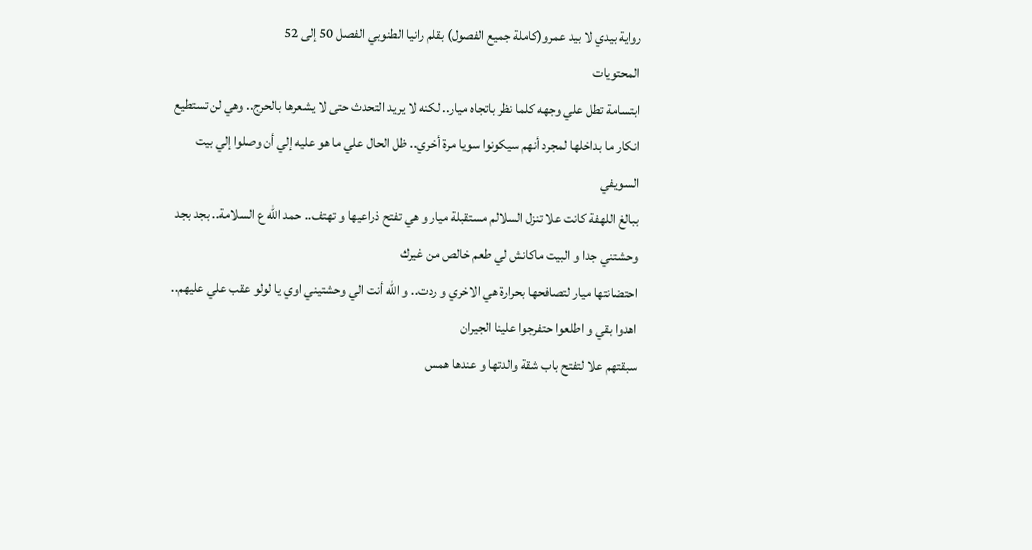رواية بيدي لا بيد عمرو(كاملة جميع الفصول) بقلم رانيا الطنوبي الفصل 50 إلى 52
المحتويات
ابتسامة تطل علي وجهه كلما نظر باتجاه ميار.. لكنه لا يريد التحدث حتى لا يشعرها بالحرج.. وهي لن تستطيع انكار ما بداخلها لمجرد أنهم سيكونوا سويا مرة أخري.. ظل الحال علي ما هو عليه إلي أن وصلوا إلي بيت السويفي
ببالغ اللهفة كانت علا تنزل السلالم مستقبلة ميار و هي تفتح ذراعيها و تهتف.. حمد الله ع السلامة.. بجد بجد وحشتني جدا و البيت ماكانش لي طعم خالص من غيرك
احتضانتها ميار لتصافحها بحرارة هي الاخري و ردت.. و الله أنت الي وحشتيني اوي يا لولو عقب علي عليهم.. اهدوا بقي و اطلعوا حتفرجوا علينا الجيران
سبقتهم علا لتفتح باب شقة والدتها و عندها همس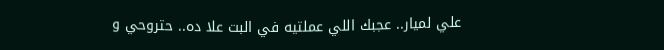علي لميار.. عجبك اللي عملتيه في البت علا ده.. حتروحي و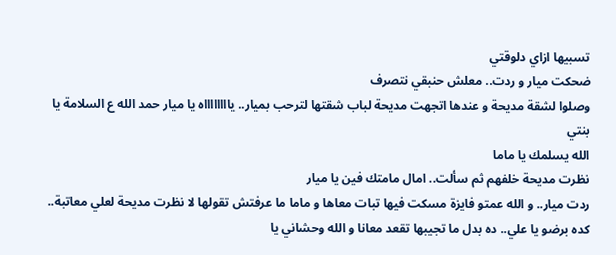تسبيها ازاي دلوقتي
ضحکت میار و ردت.. معلش حنبقي نتصرف
وصلوا لشقة مديحة و عندها اتجهت مديحة لباب شقتها لترحب بميار.. يااااااااه يا ميار حمد الله ع السلامة يا بنتي
الله يسلمك يا ماما
نظرت مديحة خلفهم ثم سألت.. امال مامتك فين يا ميار
ردت ميار.. و الله عمتو فايزة مسكت فيها تبات معاها و ماما ما عرفتش تقولها لا نظرت مديحة لعلي معاتبة.. كده برضو يا علي.. ده بدل ما تجيبها تقعد معانا و الله وحشاني يا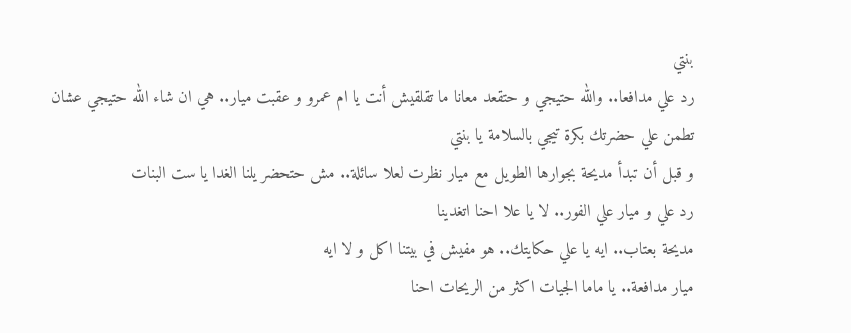بنتي
رد علي مدافعا.. والله حتيجي و حتقعد معانا ما تقلقيش أنت يا ام عمرو و عقبت ميار.. هي ان شاء الله حتيجي عشان تطمن علي حضرتك بكرة تيجي بالسلامة يا بنتي
و قبل أن تبدأ مديحة بجوارها الطويل مع ميار نظرت لعلا سائلة.. مش حتحضر يلنا الغدا يا ست البنات
رد علي و ميار علي الفور.. لا يا علا احنا اتغدينا
مديحة بعتاب.. ايه يا علي حكايتك.. هو مفيش في بيتنا اكل و لا ايه
ميار مدافعة.. يا ماما الجيات اكثر من الريحات احنا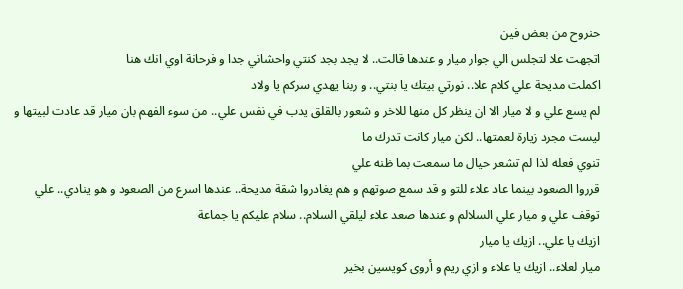حنروح من بعض فين
اتجهت علا لتجلس الي جوار ميار و عندها قالت.. لا يجد بجد كنتي واحشاني جدا و فرحانة اوي انك هنا
اكملت مديحة علي كلام علا.. نورتي بيتك يا بنتي.. و ربنا يهدي سركم يا ولاد
لم يسع علي و لا ميار الا ان ينظر كل منها للاخر و شعور بالقلق يدب في نفس علي.. من سوء الفهم بان ميار قد عادت لبيتها و ليست مجرد زيارة لعمتها.. لكن ميار كانت تدرك ما
تنوي فعله لذا لم تشعر حيال ما سمعت بما ظنه علي
قرروا الصعود بينما عاد علاء للتو و قد سمع صوتهم و هم يغادروا شقة مديحة.. عندها اسرع من الصعود و هو ينادي.. علي
توقف علي و ميار علي السلالم و عندها صعد علاء ليلقي السلام.. سلام عليكم يا جماعة
ازيك يا علي.. ازيك يا ميار
ميار لعلاء.. ازيك يا علاء و ازي ريم و أروى كويسين بخير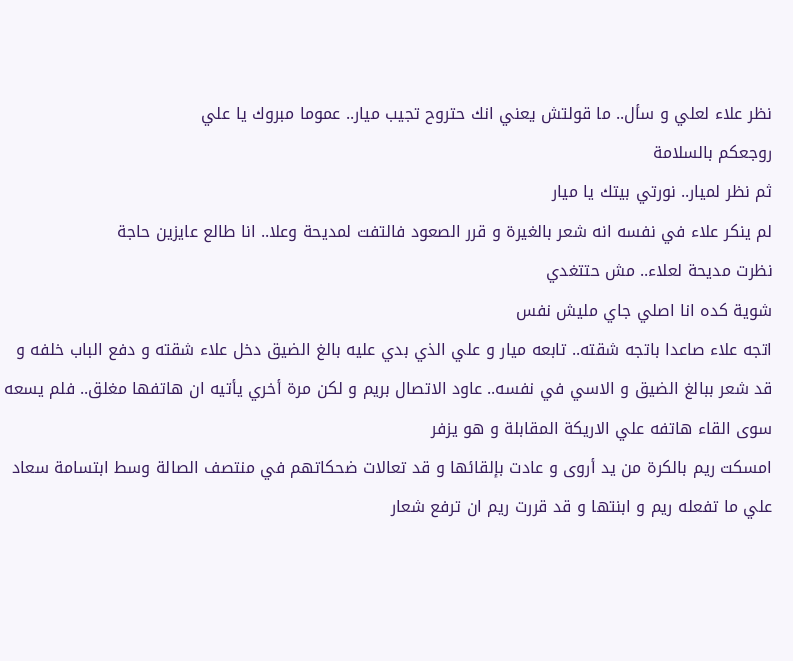نظر علاء لعلي و سأل.. ما قولتش يعني انك حتروح تجيب ميار.. عموما مبروك يا علي
روجعكم بالسلامة
ثم نظر لميار.. نورتي بيتك يا ميار
لم ينكر علاء في نفسه انه شعر بالغيرة و قرر الصعود فالتفت لمديحة وعلا.. انا طالع عايزين حاجة
نظرت مديحة لعلاء.. مش حتتغدي
شوية كده انا اصلي جاي مليش نفس
اتجه علاء صاعدا باتجه شقته.. تابعه ميار و علي الذي بدي عليه بالغ الضيق دخل علاء شقته و دفع الباب خلفه و قد شعر ببالغ الضيق و الاسي في نفسه.. عاود الاتصال بريم و لكن مرة أخري يأتيه ان هاتفها مغلق.. فلم يسعه سوى القاء هاتفه علي الاريكة المقابلة و هو يزفر
امسكت ريم بالكرة من يد أروى و عادت بإلقائها و قد تعالات ضحكاتهم في منتصف الصالة وسط ابتسامة سعاد علي ما تفعله ريم و ابنتها و قد قررت ريم ان ترفع شعار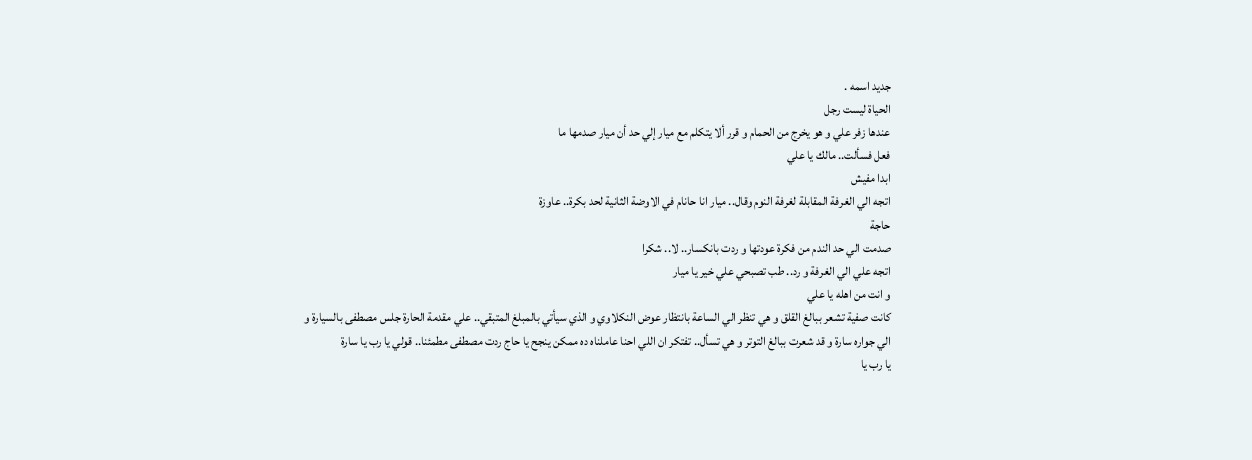جديد اسمه .
الحياة ليست رجل
عندها زفر علي و هو يخرج من الحمام و قرر ألا يتكلم مع ميار إلي حد أن ميار صدمها ما
فعل فسألت.. مالك يا علي
ابدا مفيش
اتجه الي الغرفة المقابلة لغرفة النوم وقال.. ميار انا حانام في الاوضة الثانية لحد بكرة.. عاوزة
حاجة
صدمت الي حد الندم من فكرة عودتها و ردت بانكسار.. لا.. شكرا
اتجه علي الي الغرفة و رد.. طب تصبحي علي خير يا ميار
و انت من اهله يا علي
كانت صفية تشعر ببالغ القلق و هي تنظر الي الساعة بانتظار عوض النكلاوي و الذي سيأتي بالمبلغ المتبقي.. علي مقدمة الحارة جلس مصطفى بالسيارة و الي جواره سارة و قد شعرت ببالغ التوتر و هي تسأل.. تفتكر ان اللي احنا عاملناه ده ممكن ينجح يا حاج ردت مصطفى مطمئنا.. قولي يا رب يا سارة
يا رب يا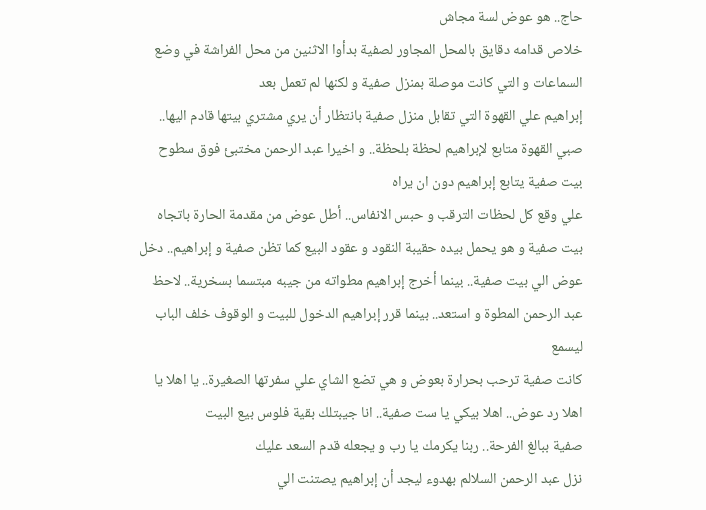حاج.. هو عوض لسة مجاش
خلاص قدامه دقایق بالمحل المجاور لصفية بدأوا الاثنين من محل الفراشة في وضع السماعات و التي كانت موصلة بمنزل صفية و لكنها لم تعمل بعد
إبراهيم علي القهوة التي تقابل منزل صفية بانتظار أن يري مشتري بيتها قادم اليها.. صبي القهوة متابع لإبراهيم لحظة بلحظة.. و اخيرا عبد الرحمن مختبئ فوق سطوح بيت صفية يتابع إبراهيم دون ان يراه
علي وقع كل لحظات الترقب و حبس الانفاس.. أطل عوض من مقدمة الحارة باتجاه بيت صفية و هو يحمل بيده حقيبة النقود و عقود البيع كما تظن صفية و إبراهيم.. دخل عوض الي بيت صفية.. بينما أخرج إبراهيم مطواته من جيبه مبتسما بسخرية.. لاحظ عبد الرحمن المطوة و استعد.. بينما قرر إبراهيم الدخول للبيت و الوقوف خلف الباب ليسمع
كانت صفية ترحب بحرارة بعوض و هي تضع الشاي علي سفرتها الصغيرة.. يا اهلا يا اهلا رد عوض.. اهلا بيكي يا ست صفية.. انا جيبتلك بقية فلوس بيع البيت
صفية ببالغ الفرحة.. ربنا يكرمك يا رب و يجعله قدم السعد عليك
نزل عبد الرحمن السلالم بهدوء ليجد أن إبراهيم يصتنت الي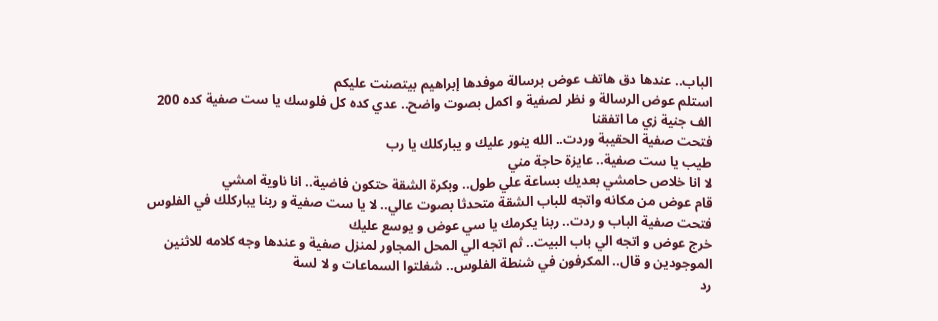الباب.. عندها دق هاتف عوض برسالة موفدها إبراهيم بيتصنت عليكم
استلم عوض الرسالة و نظر لصفية و اكمل بصوت واضح.. عدي كده كل فلوسك يا ست صفية كده 200 الف جنية زي ما اتفقنا
فتحت صفية الحقيبة وردت.. الله ينور عليك و يباركلك يا رب
طيب يا ست صفية.. عايزة حاجة مني
لا انا خلاص حامشي بعديك بساعة علي طول.. وبكرة الشقة حتكون فاضية.. انا ناوية امشي
قام عوض من مكانه واتجه للباب الشقة متحدثا بصوت عالي.. لا يا ست صفية و ربنا يباركلك في الفلوس
فتحت صفية الباب و ردت.. ربنا يكرمك يا سي عوض و يوسع عليك
خرج عوض و اتجه الي باب البيت.. ثم اتجه الي المحل المجاور لمنزل صفية و عندها وجه كلامه للاثنين الموجودين و قال.. المكرفون في شنطة الفلوس.. شغلتوا السماعات و لا لسة
رد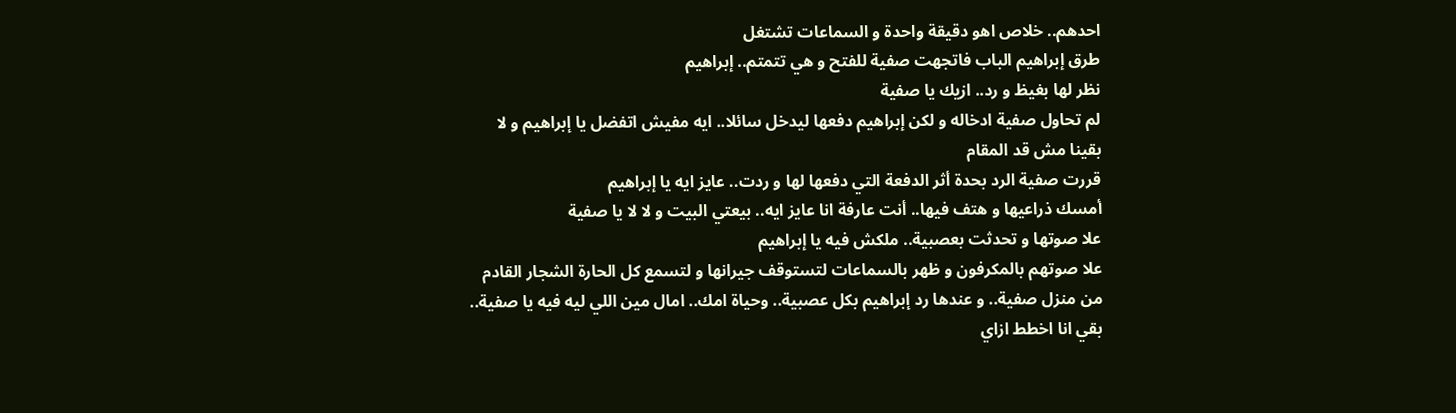احدهم.. خلاص اهو دقيقة واحدة و السماعات تشتغل
طرق إبراهيم الباب فاتجهت صفية للفتح و هي تتمتم.. إبراهيم
نظر لها بغيظ و رد.. ازيك يا صفية
لم تحاول صفية ادخاله و لكن إبراهيم دفعها ليدخل سائلا.. ايه مفيش اتفضل يا إبراهيم و لا بقينا مش قد المقام
قررت صفية الرد بحدة أثر الدفعة التي دفعها لها و ردت.. عايز ايه يا إبراهيم
أمسك ذراعيها و هتف فيها.. أنت عارفة انا عايز ايه.. بيعتي البيت و لا لا يا صفية
علا صوتها و تحدثت بعصبية.. ملكش فيه يا إبراهيم
علا صوتهم بالمكرفون و ظهر بالسماعات لتستوقف جيرانها و لتسمع كل الحارة الشجار القادم من منزل صفية.. و عندها رد إبراهيم بكل عصبية.. وحياة امك.. امال مين اللي ليه فيه يا صفية.. بقي انا اخطط ازاي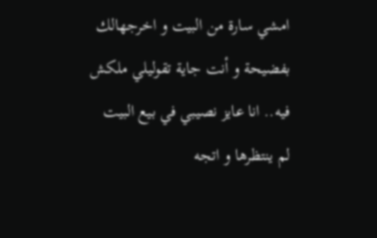امشي سارة من البيت و اخرجهالك بفضيحة و أنت جاية تقوليلي ملكش فيه.. انا عايز نصيبي في بيع البيت
لم ينتظرها و اتجه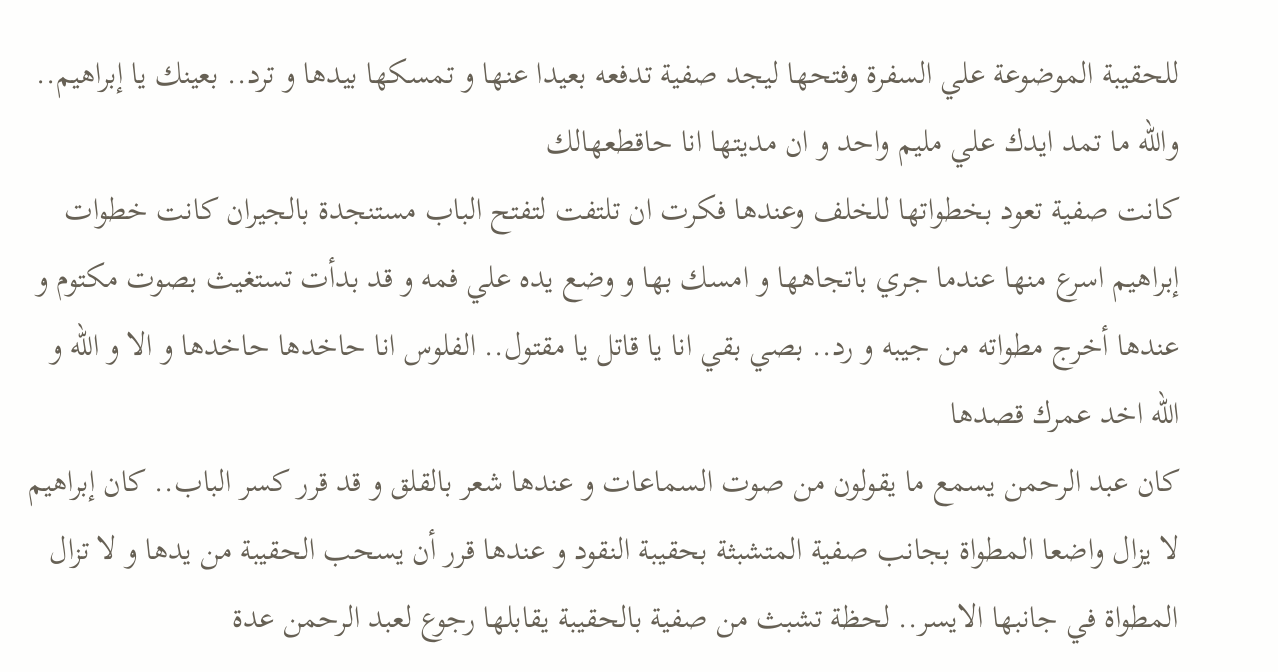للحقيبة الموضوعة علي السفرة وفتحها ليجد صفية تدفعه بعيدا عنها و تمسكها بيدها و ترد.. بعينك يا إبراهيم.. والله ما تمد ايدك علي مليم واحد و ان مديتها انا حاقطعهالك
كانت صفية تعود بخطواتها للخلف وعندها فكرت ان تلتفت لتفتح الباب مستنجدة بالجيران كانت خطوات إبراهيم اسرع منها عندما جري باتجاهها و امسك بها و وضع يده علي فمه و قد بدأت تستغيث بصوت مكتوم و عندها أخرج مطواته من جيبه و رد.. بصي بقي انا يا قاتل يا مقتول.. الفلوس انا حاخدها حاخدها و الا و الله و الله اخد عمرك قصدها
كان عبد الرحمن يسمع ما يقولون من صوت السماعات و عندها شعر بالقلق و قد قرر كسر الباب.. كان إبراهيم لا يزال واضعا المطواة بجانب صفية المتشبثة بحقيبة النقود و عندها قرر أن يسحب الحقيبة من يدها و لا تزال المطواة في جانبها الايسر.. لحظة تشبث من صفية بالحقيبة يقابلها رجوع لعبد الرحمن عدة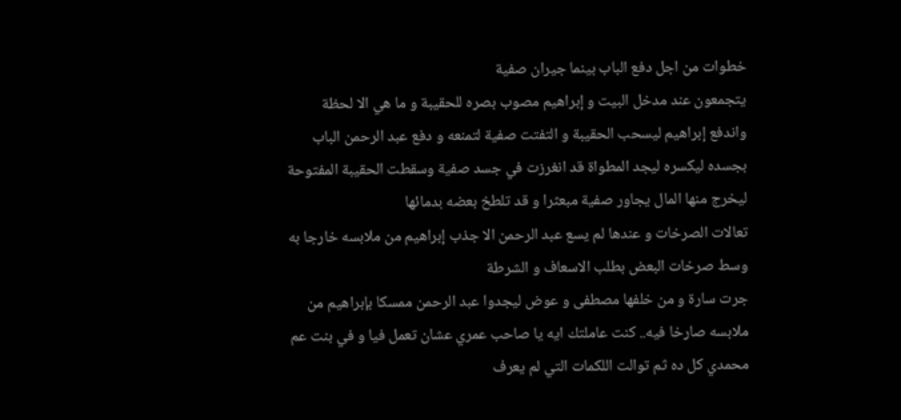خطوات من اجل دفع الباب بينما جيران صفية
يتجمعون عند مدخل البيت و إبراهيم مصوب بصره للحقيبة و ما هي الا لحظة واندفع إبراهيم ليسحب الحقيبة و التفتت صفية لتمنعه و دفع عبد الرحمن الباب بجسده ليكسره ليجد المطواة قد انغرزت في جسد صفية وسقطت الحقيبة المفتوحة ليخرج منها المال يجاور صفية مبعثرا و قد تلطخ بعضه بدمائها
تعالات الصرخات و عندها لم يسع عبد الرحمن الا جذب إبراهيم من ملابسه خارجا به وسط صرخات البعض بطلب الاسعاف و الشرطة
جرت سارة و من خلفها مصطفى و عوض ليجدوا عبد الرحمن ممسكا بإبراهيم من ملابسه صارخا فيه.. كنت عاملتك ايه يا صاحب عمري عشان تعمل فيا و في بنت عم محمدي كل ده ثم توالت اللكمات التي لم يعرف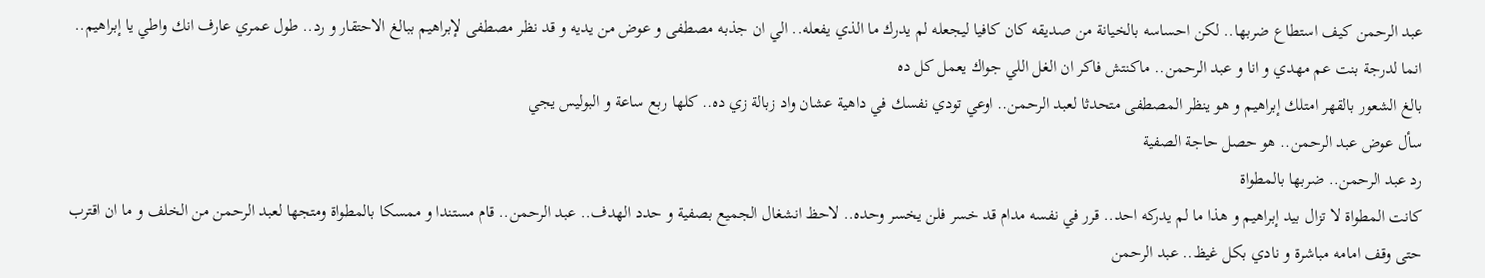عبد الرحمن كيف استطاع ضربها.. لكن احساسه بالخيانة من صديقه كان كافيا ليجعله لم يدرك ما الذي يفعله.. الي ان جذبه مصطفى و عوض من يديه و قد نظر مصطفى لإبراهيم ببالغ الاحتقار و رد.. طول عمري عارف انك واطي يا إبراهيم.. انما لدرجة بنت عم مهدي و انا و عبد الرحمن.. ماكنتش فاكر ان الغل اللي جواك يعمل كل ده
بالغ الشعور بالقهر امتلك إبراهيم و هو ينظر المصطفى متحدثا لعبد الرحمن.. اوعي تودي نفسك في داهية عشان واد زبالة زي ده.. كلها ربع ساعة و البوليس يجي
سأل عوض عبد الرحمن.. هو حصل حاجة الصفية
رد عبد الرحمن.. ضربها بالمطواة
كانت المطواة لا تزال بيد إبراهيم و هذا ما لم يدركه احد.. قرر في نفسه مدام قد خسر فلن يخسر وحده.. لاحظ انشغال الجميع بصفية و حدد الهدف.. عبد الرحمن.. قام مستندا و ممسكا بالمطواة ومتجها لعبد الرحمن من الخلف و ما ان اقترب حتى وقف امامه مباشرة و نادي بكل غيظ.. عبد الرحمن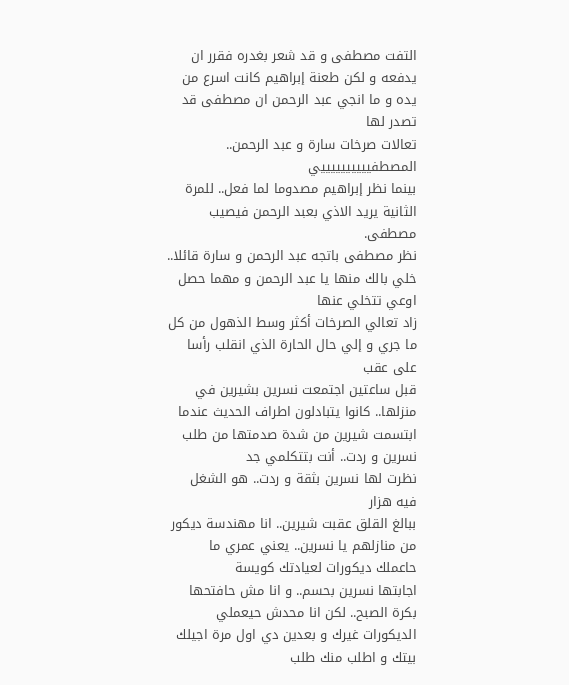التفت مصطفى و قد شعر بغدره فقرر ان يدفعه و لكن طعنة إبراهيم كانت اسرع من يده و ما انجي عبد الرحمن ان مصطفى قد تصدر لها
تعالات صرخات سارة و عبد الرحمن.. المصطفييييييييييي
بينما نظر إبراهيم مصدوما لما فعل.. للمرة الثانية يريد الاذي بعبد الرحمن فيصيب مصطفى.
نظر مصطفى باتجه عبد الرحمن و سارة قائلا.. خلي بالك منها يا عبد الرحمن و مهما حصل اوعي تتخلي عنها
زاد تعالي الصرخات أكثر وسط الذهول من كل ما جري و إلي حال الحارة الذي انقلب رأسا على عقب
قبل ساعتين اجتمعت نسرين بشيرين في منزلها.. كانوا يتبادلون اطراف الحديث عندما ابتسمت شيرين من شدة صدمتها من طلب نسرين و ردت.. أنت بتتكلمي جد
نظرت لها نسرين بثقة و ردت.. هو الشغل فيه هزار
ببالغ القلق عقبت شيرين.. انا مهندسة ديكور من منازلهم يا نسرين.. يعني عمري ما حاعملك ديكورات لعيادتك كويسة
اجابتها نسرين بحسم.. و انا مش حافتحها بكرة الصبح.. لكن انا محدش حيعملي الديكورات غيرك و بعدين دي اول مرة اجيلك بيتك و اطلب منك طلب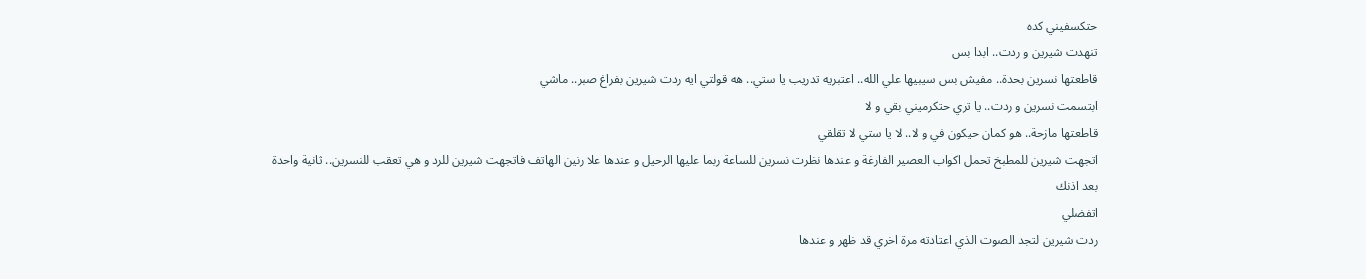حتكسفيني كده
تنهدت شیرین و ردت.. ابدا بس
قاطعتها نسرين بحدة.. مفيش بس سيبيها علي الله.. اعتبريه تدريب يا ستي.. هه قولتي ايه ردت شيرين بفراغ صبر.. ماشي
ابتسمت نسرين و ردت.. يا تري حتكرميني بقي و لا
قاطعتها مازحة.. هو كمان حيكون في و لا.. لا يا ستي لا تقلقي
اتجهت شيرين للمطبخ تحمل اكواب العصير الفارغة و عندها نظرت نسرين للساعة ربما عليها الرحيل و عندها علا رنين الهاتف فاتجهت شيرين للرد و هي تعقب للنسرين.. ثانية واحدة بعد اذنك
اتفضلي
ردت شيرين لتجد الصوت الذي اعتادته مرة اخري قد ظهر و عندها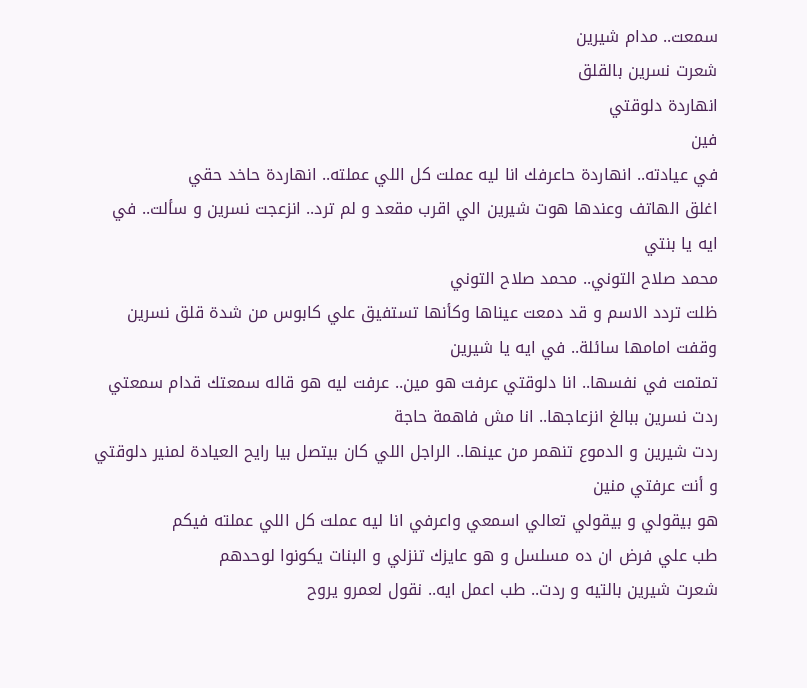سمعت.. مدام شیرین
شعرت نسرين بالقلق
انهاردة دلوقتي
فين
في عيادته.. انهاردة حاعرفك انا ليه عملت كل اللي عملته.. انهاردة حاخد حقي
اغلق الهاتف وعندها هوت شيرين الي اقرب مقعد و لم ترد.. انزعجت نسرين و سألت.. في
ايه يا بنتي
محمد صلاح التوني.. محمد صلاح التوني
ظلت تردد الاسم و قد دمعت عيناها وكأنها تستفيق علي كابوس من شدة قلق نسرين وقفت امامها سائلة.. في ايه يا شيرين
تمتمت في نفسها.. انا دلوقتي عرفت هو مين.. عرفت ليه هو قاله سمعتك قدام سمعتي ردت نسرين ببالغ انزعاجها.. انا مش فاهمة حاجة
ردت شيرين و الدموع تنهمر من عينها.. الراجل اللي كان بيتصل بيا رايح العيادة لمنير دلوقتي
و أنت عرفتي منين
هو بيقولي و بيقولي تعالي اسمعي واعرفي انا ليه عملت كل اللي عملته فيكم
طب علي فرض ان ده مسلسل و هو عايزك تنزلي و البنات يكونوا لوحدهم
شعرت شيرين بالتيه و ردت.. طب اعمل ايه.. نقول لعمرو يروح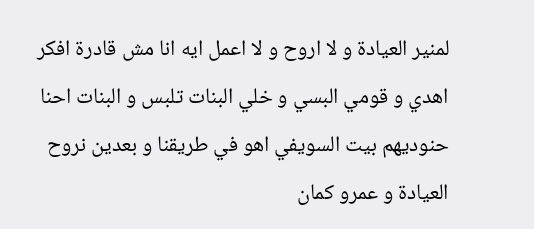لمنير العيادة و لا اروح و لا اعمل ايه انا مش قادرة افكر
اهدي و قومي البسي و خلي البنات تلبس و البنات احنا حنوديهم بيت السويفي اهو في طريقنا و بعدين نروح العيادة و عمرو كمان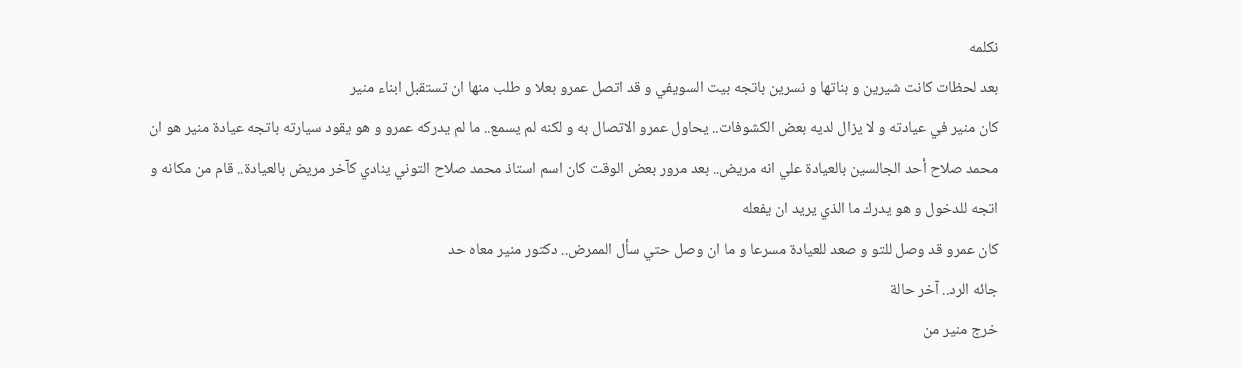نكلمه
بعد لحظات كانت شيرين و بناتها و نسرين باتجه بيت السويفي و قد اتصل عمرو بعلا و طلب منها ان تستقبل ابناء منير
كان منير في عيادته و لا يزال لديه بعض الكشوفات.. يحاول عمرو الاتصال به و لكنه لم يسمع.. ما لم يدركه عمرو و هو يقود سيارته باتجه عيادة منير هو ان محمد صلاح أحد الجالسين بالعيادة علي انه مريض.. بعد مرور بعض الوقت كان اسم استاذ محمد صلاح التوني ينادي كآخر مريض بالعيادة.. قام من مكانه و اتجه للدخول و هو يدرك ما الذي يريد ان يفعله
كان عمرو قد وصل للتو و صعد للعيادة مسرعا و ما ان وصل حتي سأل الممرض.. دكتور منير معاه حد
جائه الرد.. آخر حالة
خرج منير من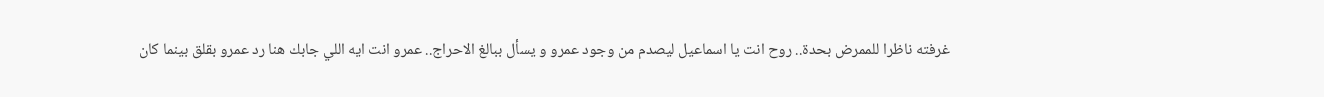غرفته ناظرا للممرض بحدة.. روح انت يا اسماعيل ليصدم من وجود عمرو و يسأل ببالغ الاحراج.. عمرو انت ايه اللي جابك هنا رد عمرو بقلق بينما كان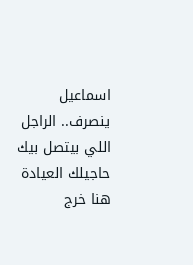اسماعيل ينصرف.. الراجل اللي بيتصل بيك حاجيلك العيادة هنا خرج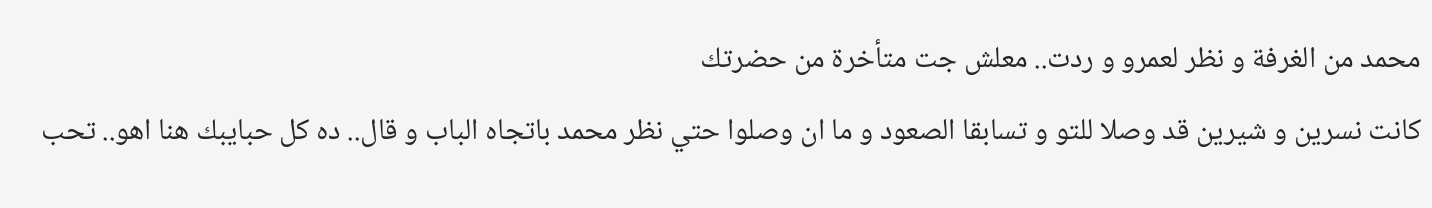محمد من الغرفة و نظر لعمرو و ردت.. معلش جت متأخرة من حضرتك
كانت نسرين و شيرين قد وصلا للتو و تسابقا الصعود و ما ان وصلوا حتي نظر محمد باتجاه الباب و قال.. ده كل حبايبك هنا اهو.. تحب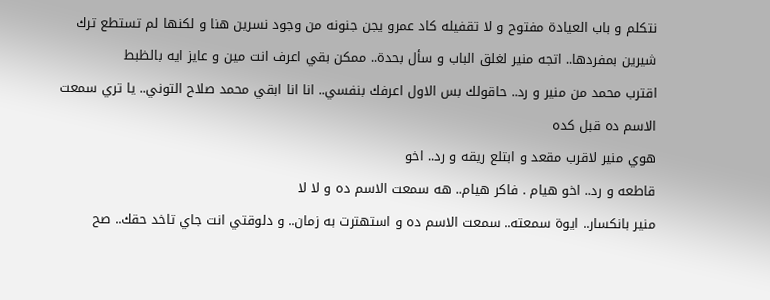نتكلم و باب العيادة مفتوح و لا تقفيله كاد عمرو يجن جنونه من وجود نسرين هنا و لكنها لم تستطع ترك شيرين بمفردها.. اتجه منير لغلق الباب و سأل بحدة.. ممكن بقي اعرف انت مين و عايز ايه بالظبط
اقترب محمد من منير و رد.. حاقولك بس الاول اعرفك بنفسي.. انا انا ابقي محمد صلاح التوني.. يا تري سمعت الاسم ده قبل كده
هوي منير لاقرب مقعد و ابتلع ريقه و رد.. اخو
قاطعه و رد.. اخو هيام . فاكر هيام.. هه سمعت الاسم ده و لا لا
منير بانكسار.. ايوة سمعته.. سمعت الاسم ده و استهترت به زمان.. و دلوقتي انت جاي تاخد حقك.. صح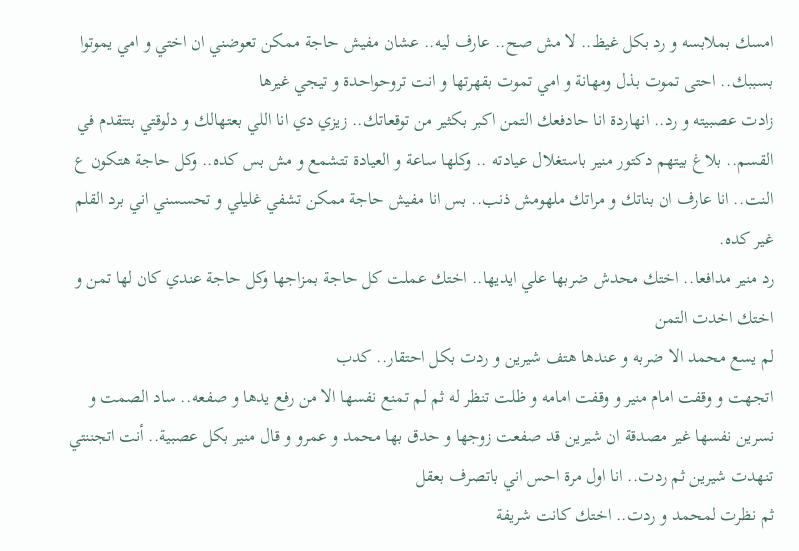امسك بملابسه و رد بكل غيظ.. لا مش صح.. عارف ليه.. عشان مفيش حاجة ممكن تعوضني ان اختي و امي يموتوا بسببك.. احتى تموت بذل ومهانة و امي تموت بقهرتها و انت تروحواحدة و تيجي غيرها
زادت عصبيته و رد.. انهاردة انا حادفعك التمن اكبر بكثير من توقعاتك.. زيزي دي انا اللي بعتهالك و دلوقتي بتتقدم في القسم.. بلاغ بيتهم دكتور منير باستغلال عيادته .. وكلها ساعة و العيادة تتشمع و مش بس كده.. وكل حاجة هتكون ع النت.. انا عارف ان بناتك و مراتك ملهومش ذنب.. بس انا مفيش حاجة ممكن تشفي غليلي و تحسسني اني برد القلم غير كده.
رد منير مدافعا.. اختك محدش ضربها علي ايديها.. اختك عملت كل حاجة بمزاجها وكل حاجة عندي كان لها تمن و اختك اخدت التمن
لم يسع محمد الا ضربه و عندها هتف شيرين و ردت بكل احتقار.. كدب
اتجهت و وقفت امام منير و وقفت امامه و ظلت تنظر له ثم لم تمنع نفسها الا من رفع يدها و صفعه.. ساد الصمت و نسرين نفسها غير مصدقة ان شيرين قد صفعت زوجها و حدق بها محمد و عمرو و قال منير بكل عصبية.. أنت اتجننتي
تنهدت شيرين ثم ردت.. انا اول مرة احس اني باتصرف بعقل
ثم نظرت لمحمد و ردت.. اختك كانت شريفة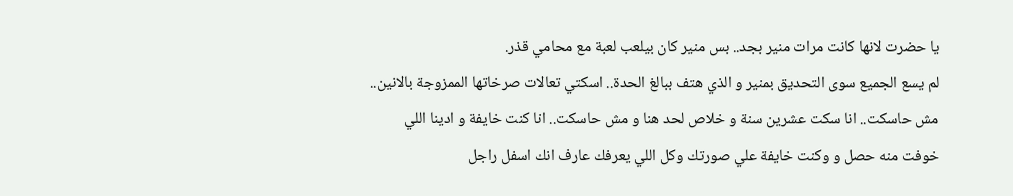يا حضرت لانها كانت مرات منير بجد.. بس منير كان بيلعب لعبة مع محامي قذر.
لم يسع الجميع سوى التحديق بمنير و الذي هتف ببالغ الحدة.. اسكتي تعالات صرخاتها الممزوجة بالانين.. مش حاسكت.. انا سكت عشرين سنة و خلاص لحد هنا و مش حاسكت.. انا كنت خايفة و ادينا اللي خوفت منه حصل و وكنت خايفة علي صورتك وكل اللي يعرفك عارف انك اسفل راجل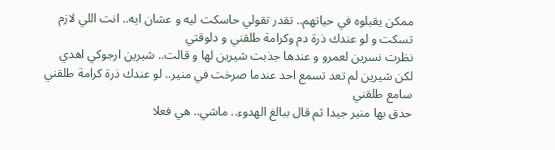ممكن يقبلوه في حياتهم.. تقدر تقولي حاسكت ليه و عشان ايه.. انت اللي لازم تسكت و لو عندك ذرة دم وكرامة طلقني و دلوقتي
نظرت نسرين لعمرو و عندها جذبت شيرين لها و قالت.. شيرين ارجوكي اهدي
لكن شيرين لم تعد تسمع احد عندما صرخت في منير.. لو عندك ذرة كرامة طلقني سامع طلقني
حدق بها منير جيدا ثم قال ببالغ الهدوء.. ماشي.. هي فعلا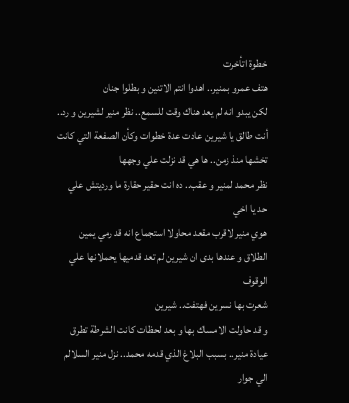خطوة اتأخرت
هتف عمرو بمنير.. اهدوا انتم الاتنين و بطلوا جنان
لكن يبدو انه لم يعد هناك وقت للسمع.. نظر منير لشيرين و رد.. أنت طالق يا شيرين عادت عدة خطوات وكأن الصفعة التي كانت تخشها منذ زمن.. ها هي قد نزلت علي وجهها
نظر محمد لمنير و عقب.. ده انت حقير حقارة ما ورديتش علي حد يا اخي
هوي منير لاقرب مقعد محاولا استجماع انه قد رمي يمين الطلاق و عندها بدى ان شيرين لم تعد قدميها يحملانها علي الوقوف
شعرت بها نسرين فهتفت.. شيرين
و قد حاولت الامساك بها و بعد لحظات كانت الشرطة تطرق عيادة منير.. بسبب البلاغ الذي قدمه محمد.. نزل منير السلالم الي جوار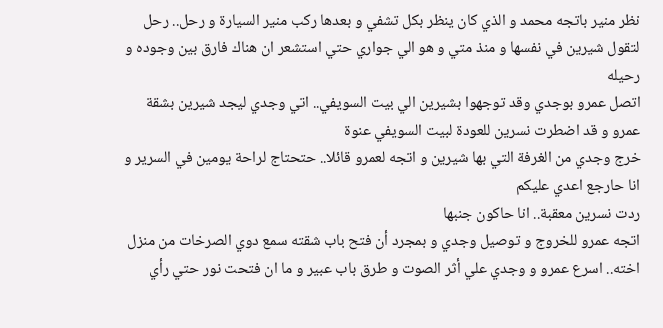نظر منير باتجه محمد و الذي كان ينظر بكل تشفي و بعدها ركب منير السيارة و رحل.. رحل لتقول شيرين في نفسها و منذ متي و هو الي جواري حتي استشعر ان هناك فارق بين وجوده و رحيله
اتصل عمرو بوجدي وقد توجهوا بشيرين الي بيت السويفي.. اتي وجدي ليجد شيرين بشقة عمرو و قد اضطرت نسرين للعودة لبيت السويفي عنوة
خرج وجدي من الغرفة التي بها شيرين و اتجه لعمرو قائلا.. حتحتاج لراحة يومين في السرير و انا حارجع اعدي عليكم
ردت نسرین معقبة.. انا حاكون جنبها
اتجه عمرو للخروج و توصيل وجدي و بمجرد أن فتح باب شقته سمع دوي الصرخات من منزل اخته.. اسرع عمرو و وجدي علي أثر الصوت و طرق باب عبير و ما ان فتحت نور حتي رأي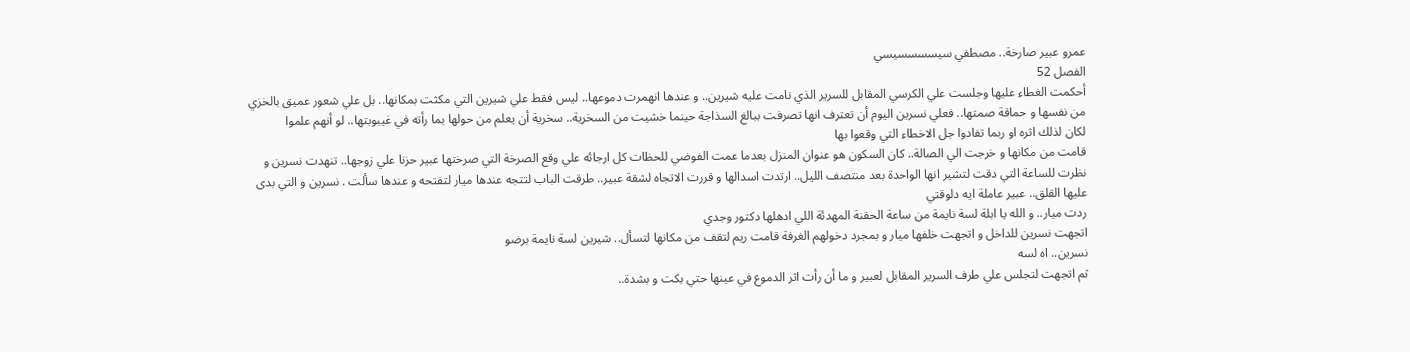عمرو عبير صارخة.. مصطفي سيسسسسيسي
الفصل 52
أحكمت الغطاء عليها وجلست علي الكرسي المقابل للسرير الذي نامت عليه شيرين.. و عندها انهمرت دموعها.. ليس فقط علي شيرين التي مكثت بمكانها.. بل علي شعور عميق بالخزي من نفسها و حماقة صمتها.. فعلي نسرين اليوم أن تعترف انها تصرفت ببالغ السذاجة حينما خشيت من السخرية.. سخرية أن يعلم من حولها بما رأته في غيبوبتها.. لو أنهم علموا
لكان لذلك اثره او ربما تفادوا جل الاخطاء التي وقعوا بها
قامت من مكانها و خرجت الي الصالة.. كان السكون هو عنوان المنزل بعدما عمت الفوضي للحظات كل ارجائه علي وقع الصرخة التي صرختها عبير حزنا علي زوجها.. تنهدت نسرين و نظرت للساعة التي دقت لتشير انها الواحدة بعد منتصف الليل.. ارتدت اسدالها و قررت الاتجاه لشقة عبير.. طرقت الباب لتتجه عندها ميار لتفتحه و عندها سألت . نسرين و التي بدى عليها القلق.. عبير عاملة ايه دلوقتي
ردت ميار.. و الله يا ابلة لسة نايمة من ساعة الحقنة المهدئة اللي ادهلها دكتور وجدي
اتجهت نسرين للداخل و اتجهت خلفها ميار و بمجرد دخولهم الغرفة قامت ريم لتقف من مكانها لتسأل.. شيرين لسة نايمة برضو
نسرين.. اه لسه
ثم اتجهت لتجلس علي طرف السرير المقابل لعبير و ما أن رأت اثر الدموع في عينها حتي بكت و بشدة..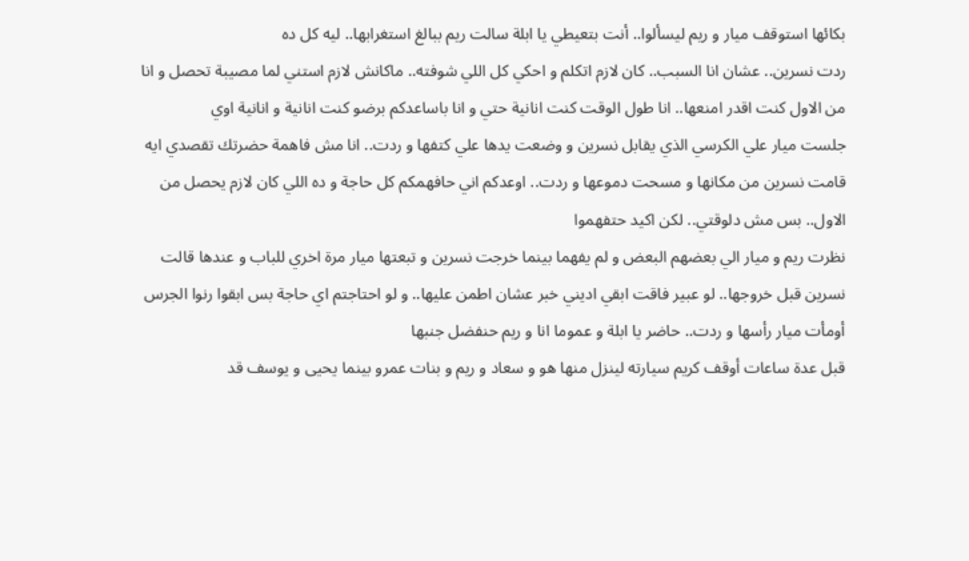بكائها استوقف ميار و ريم ليسألوا.. أنت بتعيطي يا ابلة سالت ريم ببالغ استغرابها.. ليه كل ده
ردت نسرين.. عشان انا السبب.. كان لازم اتكلم و احكي كل اللي شوفته.. ماكانش لازم استني لما مصيبة تحصل و انا من الاول كنت اقدر امنعها.. انا طول الوقت كنت انانية حتي و انا باساعدكم برضو كنت انانية و انانية اوي
جلست ميار علي الكرسي الذي يقابل نسرين و وضعت يدها علي كتفها و ردت.. انا مش فاهمة حضرتك تقصدي ايه
قامت نسرين من مكانها و مسحت دموعها و ردت.. اوعدكم اني حافهمكم كل حاجة و ده اللي كان لازم يحصل من الاول.. بس مش دلوقتي.. لكن اكيد حتفهموا
نظرت ريم و ميار الي بعضهم البعض و لم يفهما بينما خرجت نسرين و تبعتها ميار مرة اخري للباب و عندها قالت نسرین قبل خروجها.. لو عبير فاقت ابقي اديني خبر عشان اطمن عليها.. و لو احتاجتم اي حاجة بس ابقوا رنوا الجرس
أومأت ميار رأسها و ردت.. حاضر يا ابلة و عموما انا و ريم حنفضل جنبها
قبل عدة ساعات أوقف كريم سيارته لينزل منها هو و سعاد و ريم و بنات عمرو بينما يحيى و يوسف قد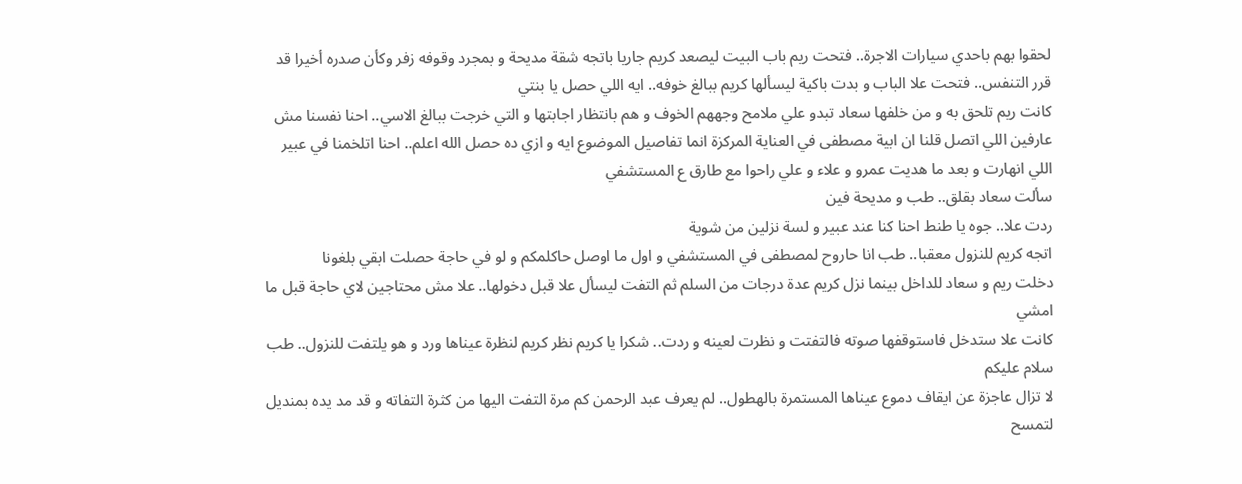لحقوا بهم باحدي سيارات الاجرة.. فتحت ريم باب البيت ليصعد كريم جاريا باتجه شقة مديحة و بمجرد وقوفه زفر وكأن صدره أخيرا قد قرر التنفس.. فتحت علا الباب و بدت باكية ليسألها كريم ببالغ خوفه.. ايه اللي حصل يا بنتي
كانت ريم تلحق به و من خلفها سعاد تبدو علي ملامح وجههم الخوف و هم بانتظار اجابتها و التي خرجت ببالغ الاسي.. احنا نفسنا مش عارفين اللي اتصل قلنا ان ابية مصطفى في العناية المركزة انما تفاصيل الموضوع ايه و ازي ده حصل الله اعلم.. احنا اتلخمنا في عبير اللي انهارت و بعد ما هديت عمرو و علاء و علي راحوا مع طارق ع المستشفي
سألت سعاد بقلق.. طب و مديحة فين
ردت علا.. جوه يا طنط احنا كنا عند عبير و لسة نزلين من شوية
اتجه كريم للنزول معقبا.. طب انا حاروح لمصطفى في المستشفي و اول ما اوصل حاكلمكم و لو في حاجة حصلت ابقي بلغونا
دخلت ريم و سعاد للداخل بينما نزل كريم عدة درجات من السلم ثم التفت ليسأل علا قبل دخولها.. علا مش محتاجين لاي حاجة قبل ما امشي
كانت علا ستدخل فاستوقفها صوته فالتفتت و نظرت لعينه و ردت.. شكرا يا كريم نظر كريم لنظرة عيناها ورد و هو يلتفت للنزول.. طب سلام عليكم
لا تزال عاجزة عن ايقاف دموع عيناها المستمرة بالهطول.. لم يعرف عبد الرحمن كم مرة التفت اليها من كثرة التفاته و قد مد يده بمنديل لتمسح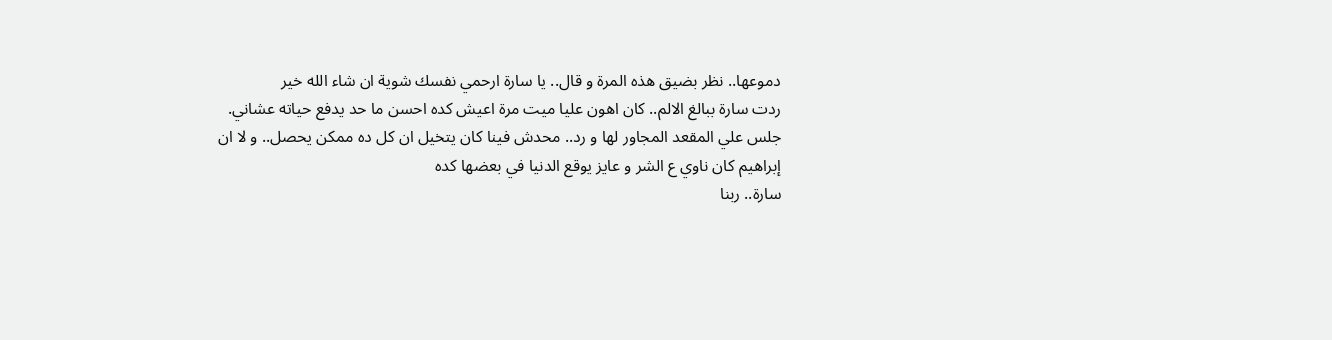دموعها.. نظر بضيق هذه المرة و قال.. يا سارة ارحمي نفسك شوية ان شاء الله خير
ردت سارة ببالغ الالم.. كان اهون عليا ميت مرة اعيش كده احسن ما حد يدفع حياته عشاني.
جلس علي المقعد المجاور لها و رد.. محدش فينا كان يتخيل ان كل ده ممكن يحصل.. و لا ان
إبراهيم كان ناوي ع الشر و عايز يوقع الدنيا في بعضها كده
سارة.. ربنا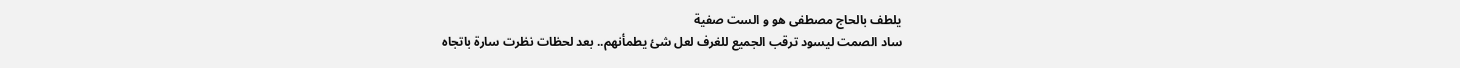يلطف بالحاج مصطفى هو و الست صفية
ساد الصمت ليسود ترقب الجميع للغرف لعل شئ يطمأنهم.. بعد لحظات نظرت سارة باتجاه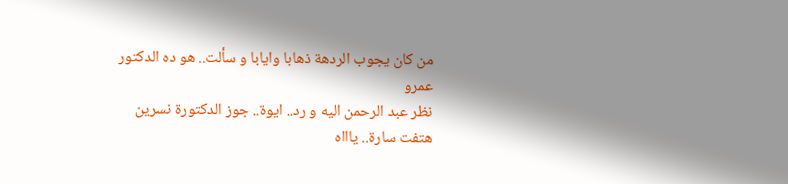من كان يجوب الردهة ذهابا وايابا و سألت.. هو ده الدكتور عمرو
نظر عبد الرحمن اليه و رد.. ايوة.. جوز الدكتورة نسرين
هتفت سارة.. ياااه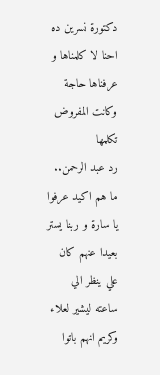دكتورة نسرين ده احنا لا كلمناها و عرفناها حاجة وكانت المفروض تكلمها
رد عبد الرحمن.. ما هم اكيد عرفوا يا سارة و ربنا يستر
بعيدا عنهم كان علي ينظر الي ساعته ليشير لعلاء وكريم انهم باتوا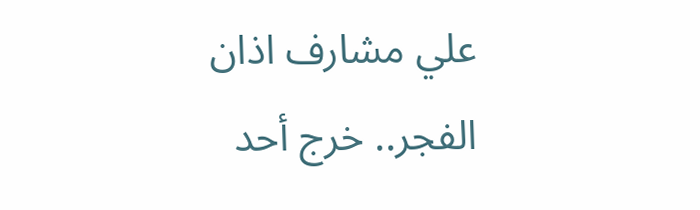علي مشارف اذان الفجر.. خرج أحد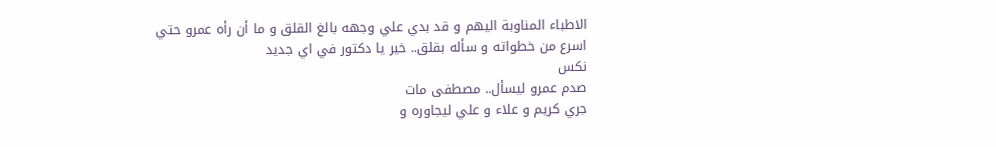الاطباء المناوبة اليهم و قد بدي علي وجهه بالغ القلق و ما أن رأه عمرو حتي
اسرع من خطواته و سأله بقلق.. خير يا دكتور في اي جديد
نكس
صدم عمرو ليسأل.. مصطفى مات
جري كريم و علاء و علي ليجاوره و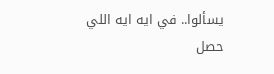يسألوا.. في ايه ايه اللي حصل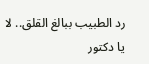رد الطبيب ببالغ القلق.. لا يا دكتور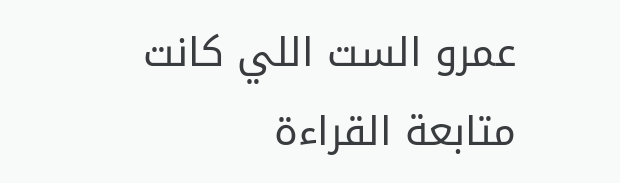عمرو الست اللي كانت
متابعة القراءة